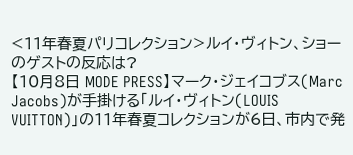<11年春夏パリコレクション>ルイ・ヴィトン、ショーのゲストの反応は?
【10月8日 MODE PRESS】マーク・ジェイコブス(Marc Jacobs)が手掛ける「ルイ・ヴィトン(LOUIS VUITTON)」の11年春夏コレクションが6日、市内で発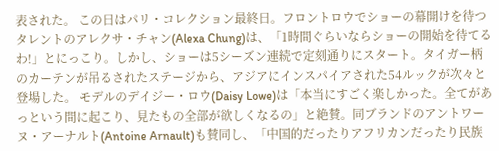表された。 この日はパリ・コレクション最終日。フロントロウでショーの幕開けを待つタレントのアレクサ・チャン(Alexa Chung)は、「1時間ぐらいならショーの開始を待てるわ!」とにっこり。しかし、ショーは5シーズン連続で定刻通りにスタート。タイガー柄のカーテンが吊るされたステージから、アジアにインスパイアされた54ルックが次々と登場した。 モデルのデイジー・ロウ(Daisy Lowe)は「本当にすごく楽しかった。全てがあっという間に起こり、見たもの全部が欲しくなるの」と絶賛。同ブランドのアントワーヌ・アーナルト(Antoine Arnault)も賛同し、「中国的だったりアフリカンだったり民族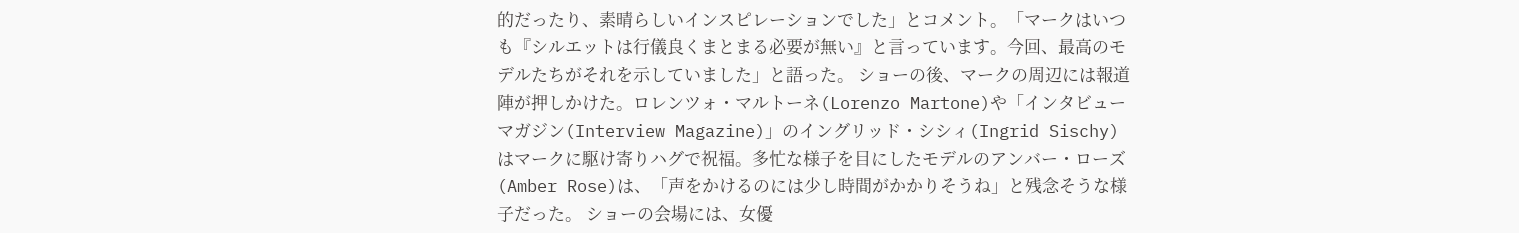的だったり、素晴らしいインスピレーションでした」とコメント。「マークはいつも『シルエットは行儀良くまとまる必要が無い』と言っています。今回、最高のモデルたちがそれを示していました」と語った。 ショーの後、マークの周辺には報道陣が押しかけた。ロレンツォ・マルトーネ(Lorenzo Martone)や「インタビューマガジン(Interview Magazine)」のイングリッド・シシィ(Ingrid Sischy)はマークに駆け寄りハグで祝福。多忙な様子を目にしたモデルのアンバー・ローズ(Amber Rose)は、「声をかけるのには少し時間がかかりそうね」と残念そうな様子だった。 ショーの会場には、女優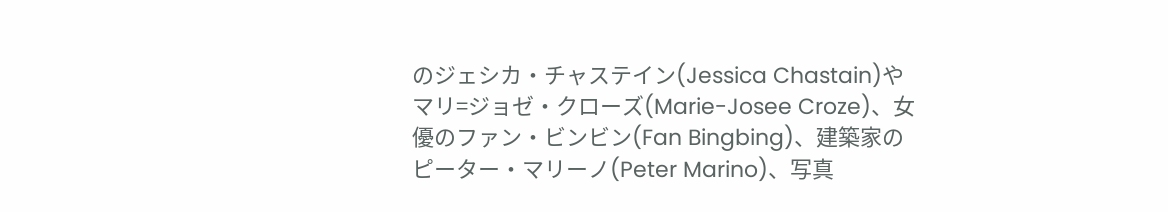のジェシカ・チャステイン(Jessica Chastain)やマリ=ジョゼ・クローズ(Marie-Josee Croze)、女優のファン・ビンビン(Fan Bingbing)、建築家のピーター・マリーノ(Peter Marino)、写真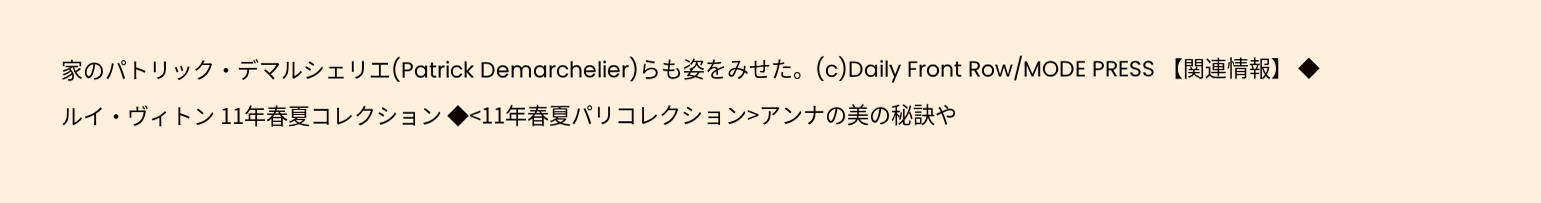家のパトリック・デマルシェリエ(Patrick Demarchelier)らも姿をみせた。(c)Daily Front Row/MODE PRESS 【関連情報】 ◆ルイ・ヴィトン 11年春夏コレクション ◆<11年春夏パリコレクション>アンナの美の秘訣や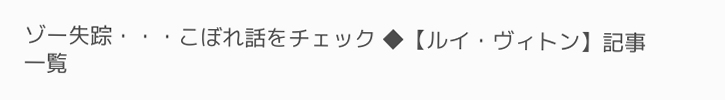ゾー失踪・・・こぼれ話をチェック ◆【ルイ・ヴィトン】記事一覧